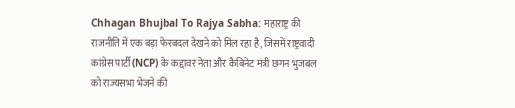Chhagan Bhujbal To Rajya Sabha: महाराष्ट्र की राजनीति में एक बड़ा फेरबदल देखने को मिल रहा है, जिसमें राष्ट्रवादी कांग्रेस पार्टी (NCP) के कद्दावर नेता और कैबिनेट मंत्री छगन भुजबल को राज्यसभा भेजने की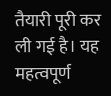तैयारी पूरी कर ली गई है। यह महत्वपूर्ण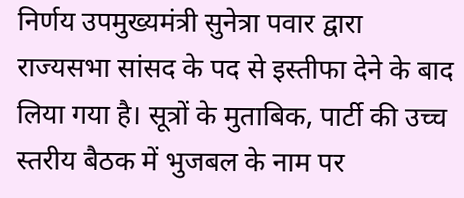निर्णय उपमुख्यमंत्री सुनेत्रा पवार द्वारा राज्यसभा सांसद के पद से इस्तीफा देने के बाद लिया गया है। सूत्रों के मुताबिक, पार्टी की उच्च स्तरीय बैठक में भुजबल के नाम पर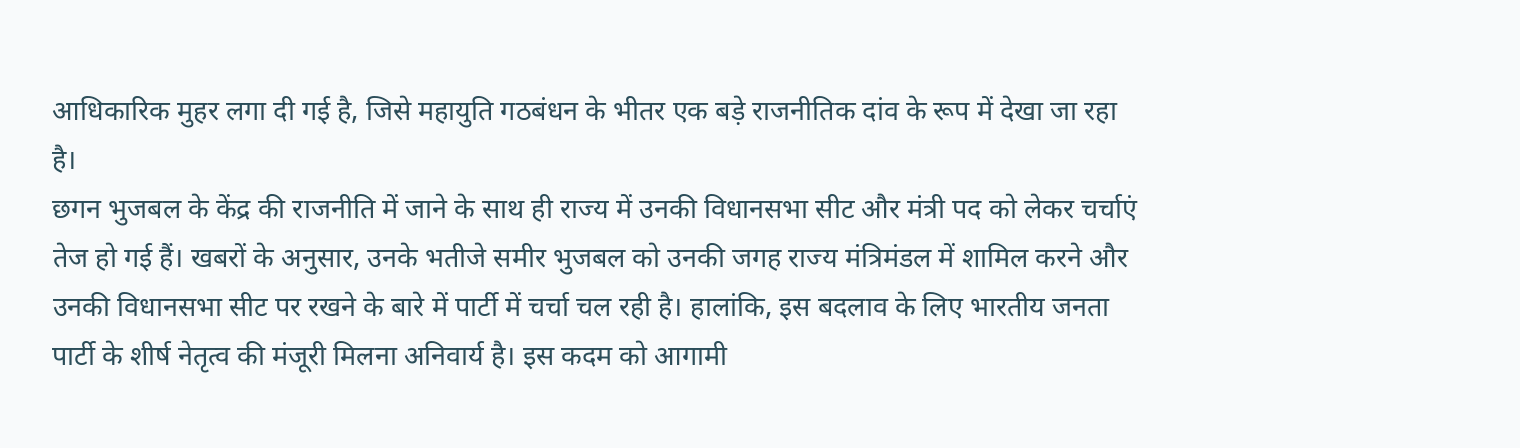आधिकारिक मुहर लगा दी गई है, जिसे महायुति गठबंधन के भीतर एक बड़े राजनीतिक दांव के रूप में देखा जा रहा है।
छगन भुजबल के केंद्र की राजनीति में जाने के साथ ही राज्य में उनकी विधानसभा सीट और मंत्री पद को लेकर चर्चाएं तेज हो गई हैं। खबरों के अनुसार, उनके भतीजे समीर भुजबल को उनकी जगह राज्य मंत्रिमंडल में शामिल करने और उनकी विधानसभा सीट पर रखने के बारे में पार्टी में चर्चा चल रही है। हालांकि, इस बदलाव के लिए भारतीय जनता पार्टी के शीर्ष नेतृत्व की मंजूरी मिलना अनिवार्य है। इस कदम को आगामी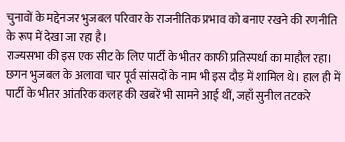चुनावों के मद्देनजर भुजबल परिवार के राजनीतिक प्रभाव को बनाए रखने की रणनीति के रूप में देखा जा रहा है।
राज्यसभा की इस एक सीट के लिए पार्टी के भीतर काफी प्रतिस्पर्धा का माहौल रहा। छगन भुजबल के अलावा चार पूर्व सांसदों के नाम भी इस दौड़ में शामिल थे। हाल ही में पार्टी के भीतर आंतरिक कलह की खबरें भी सामने आई थीं, जहाँ सुनील तटकरे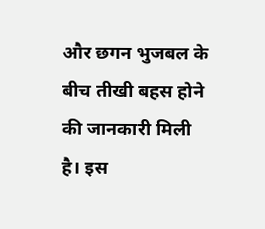और छगन भुजबल के बीच तीखी बहस होने की जानकारी मिली है। इस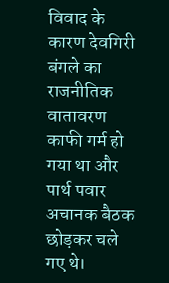विवाद के कारण देवगिरी बंगले का राजनीतिक वातावरण काफी गर्म हो गया था और पार्थ पवार अचानक बैठक छोड़कर चले गए थे।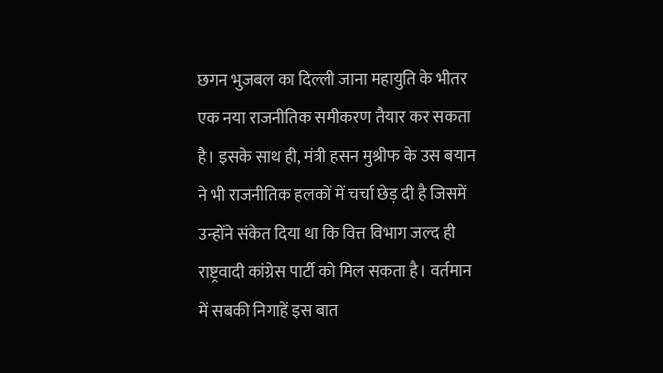छगन भुजबल का दिल्ली जाना महायुति के भीतर एक नया राजनीतिक समीकरण तैयार कर सकता है। इसके साथ ही, मंत्री हसन मुश्रीफ के उस बयान ने भी राजनीतिक हलकों में चर्चा छेड़ दी है जिसमें उन्होंने संकेत दिया था कि वित्त विभाग जल्द ही राष्ट्रवादी कांग्रेस पार्टी को मिल सकता है। वर्तमान में सबकी निगाहें इस बात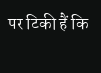पर टिकी हैं कि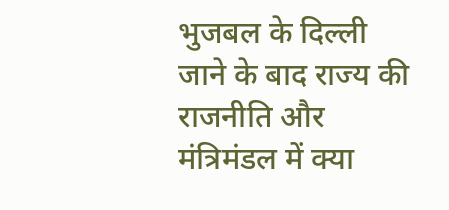भुजबल के दिल्ली जाने के बाद राज्य की राजनीति और मंत्रिमंडल में क्या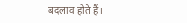बदलाव होते हैं।